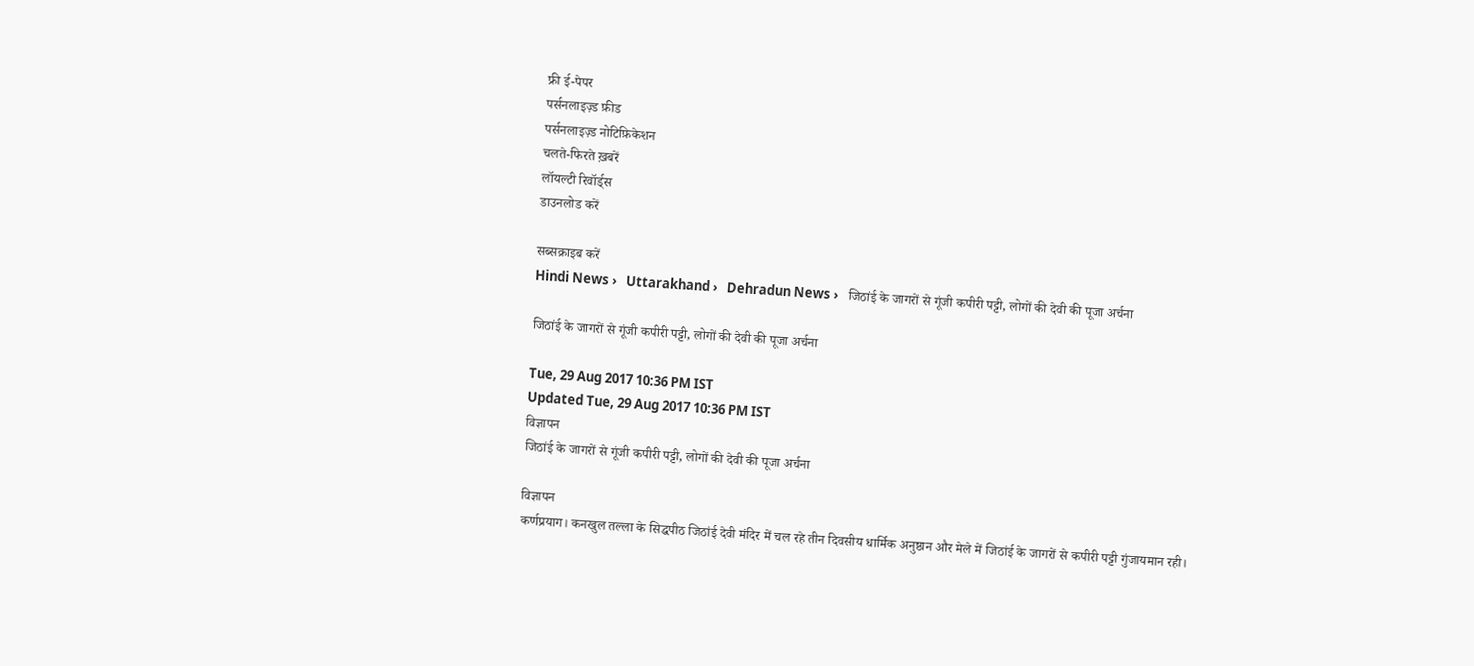फ्री ई-पेपर
पर्सनलाइज़्ड फ़ीड
पर्सनलाइज़्ड नोटिफ़िकेशन
चलते-फिरते ख़बरें
लॉयल्टी रिवॉर्ड्स
डाउनलोड करें

सब्सक्राइब करें
Hindi News ›   Uttarakhand ›   Dehradun News ›   जिठांई के जागरों से गूंजी कपीरी पट्टी, लोगों की देवी की पूजा अर्चना

जिठांई के जागरों से गूंजी कपीरी पट्टी, लोगों की देवी की पूजा अर्चना

Tue, 29 Aug 2017 10:36 PM IST
Updated Tue, 29 Aug 2017 10:36 PM IST
विज्ञापन
जिठांई के जागरों से गूंजी कपीरी पट्टी, लोगों की देवी की पूजा अर्चना

विज्ञापन
कर्णप्रयाग। कनखुल तल्ला के सिद्धपीठ जिठांई देवी मंदिर में चल रहे तीन दिवसीय धार्मिक अनुष्ठान और मेले में जिठांई के जागरों से कपीरी पट्टी गुंजायमान रही।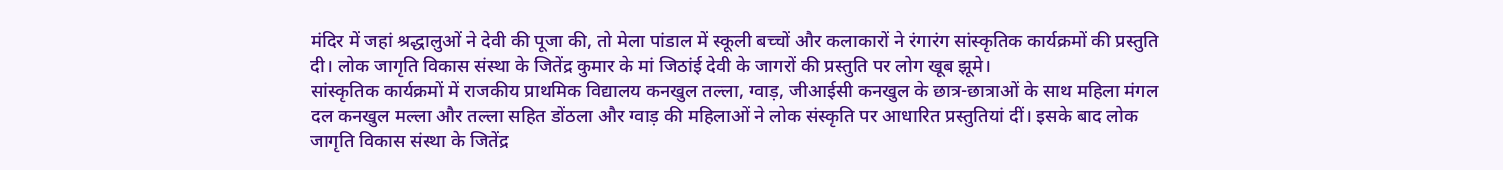मंदिर में जहां श्रद्धालुओं ने देवी की पूजा की, तो मेला पांडाल में स्कूली बच्चों और कलाकारों ने रंगारंग सांस्कृतिक कार्यक्रमों की प्रस्तुति दी। लोक जागृति विकास संस्था के जितेंद्र कुमार के मां जिठांई देवी के जागरों की प्रस्तुति पर लोग खूब झूमे।
सांस्कृतिक कार्यक्रमों में राजकीय प्राथमिक विद्यालय कनखुल तल्ला, ग्वाड़, जीआईसी कनखुल के छात्र-छात्राओं के साथ महिला मंगल दल कनखुल मल्ला और तल्ला सहित डोंठला और ग्वाड़ की महिलाओं ने लोक संस्कृति पर आधारित प्रस्तुतियां दीं। इसके बाद लोक जागृति विकास संस्था के जितेंद्र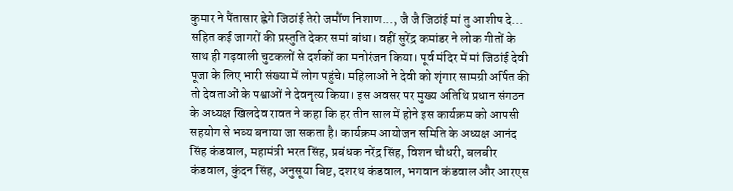कुमार ने पैंतासार ह्वेगे जिठांई तेरो जमौंण निशाण..., जै जै जिठांई मां तु आशीष दे... सहित कई जागरों की प्रस्तुति देकर समां बांधा। वहीं सुरेंद्र कमांडर ने लोक गीतों के साथ ही गढ़वाली चुटकलों से दर्शकों का मनोरंजन किया। पूर्व मंदिर में मां जिठांई देवी पूजा के लिए भारी संख्या में लोग पहुंचे। महिलाओं ने देवी को शृंगार सामग्री अर्पित की तो देवताओं के पश्वाओं ने देवनृत्य किया। इस अवसर पर मुख्य अतिथि प्रधान संगठन के अध्यक्ष खिलदेव रावत ने कहा कि हर तीन साल में होने इस कार्यक्रम को आपसी सहयोग से भव्य बनाया जा सकता है। कार्यक्रम आयोजन समिति के अध्यक्ष आनंद सिंह कंडवाल, महामंत्री भरत सिंह, प्रबंधक नरेंद्र सिंह, विशन चौधरी, बलबीर कंडवाल, कुंदन सिंह, अनुसूया बिष्ट, दशरथ कंडवाल, भगवान कंडवाल और आरएस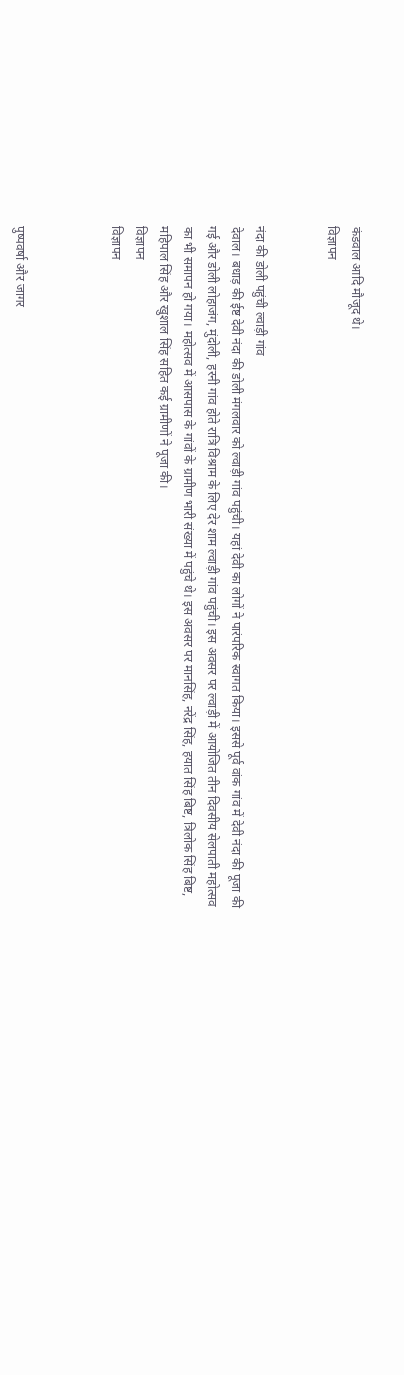कंडवाल आदि मौजूद थे।
विज्ञापन


नंदा की डोली पहुंची ल्वाड़ी गांव
देवाल। बधाड़ की ईष्ट देवी नंदा की डोली मंगलवार को ल्वाड़ी गांव पहुंची। यहां देवी का लोगों ने पारंपरिक स्वागत किया। इससे पूर्व वांक गांव में देवी नंदा की पूजा की गई और डोली लोहाजंग, मुंदोली, हरनी गांव होते रात्रि विश्राम के लिए देर शाम ल्वाड़ी गांव पहुंची। इस अवसर पर ल्वाड़ी में आयोजित तीन दिवसीय सेलपाती महोत्सव का भी समापन हो गया। महोत्सव में आसपास के गांवों के ग्रामीण भारी संख्या में पहुंचे थे। इस अवसर पर मानसिंह, नरेंद्र सिंह, हयात सिंह बिष्ट, त्रिलोक सिंह बिष्ट, महिपाल सिंह और खुशाल सिंह सहित कई ग्रामीणों ने पूजा की।
विज्ञापन
विज्ञापन



पुष्पवर्षा और जागर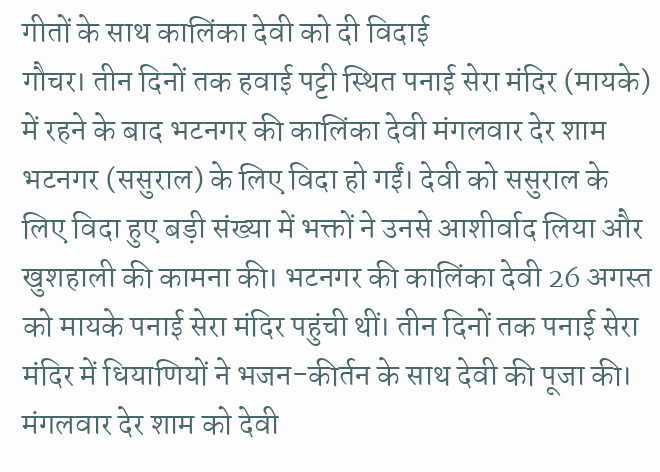गीतों के साथ कालिंका देवी को दी विदाई
गौचर। तीन दिनों तक हवाई पट्टी स्थित पनाई सेरा मंदिर (मायके) में रहने के बाद भटनगर की कालिंका देवी मंगलवार देर शाम भटनगर (ससुराल) के लिए विदा हो गईं। देवी को ससुराल के लिए विदा हुए बड़ी संख्या में भक्तों ने उनसे आशीर्वाद लिया और खुशहाली की कामना की। भटनगर की कालिंका देवी 26 अगस्त को मायके पनाई सेरा मंदिर पहुंची थीं। तीन दिनों तक पनाई सेरा मंदिर में धियाणियों ने भजन-कीर्तन के साथ देवी की पूजा की। मंगलवार देर शाम को देवी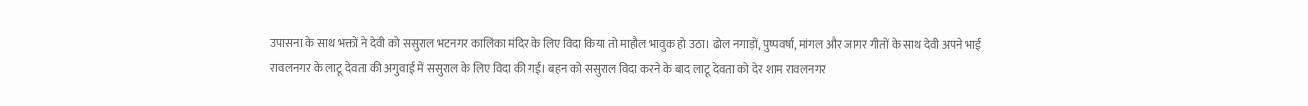उपासना के साथ भक्तों ने देवी को ससुराल भटनगर कालिंका मंदिर के लिए विदा किया तो माहौल भावुक हो उठा। ढोल नगाड़ों, पुष्पवर्षा, मांगल और जागर गीतों के साथ देवी अपने भाई रावलनगर के लाटू देवता की अगुवाई में ससुराल के लिए विदा की गईं। बहन को ससुराल विदा करने के बाद लाटू देवता को देर शाम रावलनगर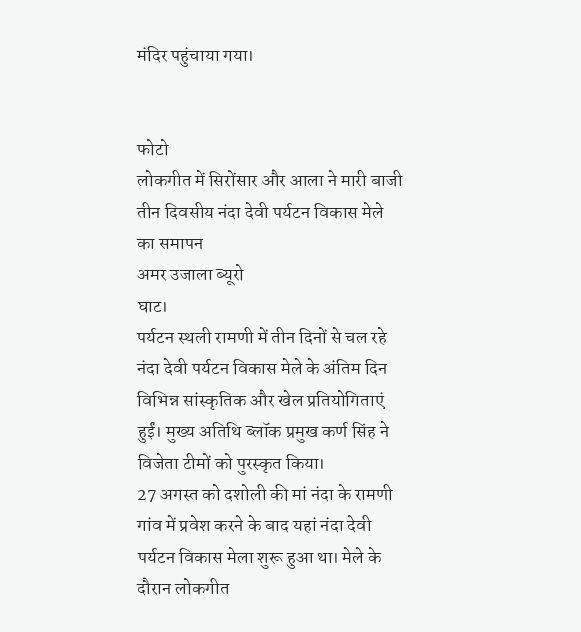मंदिर पहुंचाया गया।


फोटो
लोकगीत में सिरोंसार और आला ने मारी बाजी
तीन दिवसीय नंदा देवी पर्यटन विकास मेले का समापन
अमर उजाला ब्यूरो
घाट।
पर्यटन स्थली रामणी में तीन दिनों से चल रहे नंदा देवी पर्यटन विकास मेले के अंतिम दिन विभिन्न सांस्कृतिक और खेल प्रतियोगिताएं हुईं। मुख्य अतिथि ब्लॉक प्रमुख कर्ण सिंह ने विजेता टीमों को पुरस्कृत किया।
27 अगस्त को दशोली की मां नंदा के रामणी गांव में प्रवेश करने के बाद यहां नंदा देवी पर्यटन विकास मेला शुरू हुआ था। मेले के दौरान लोकगीत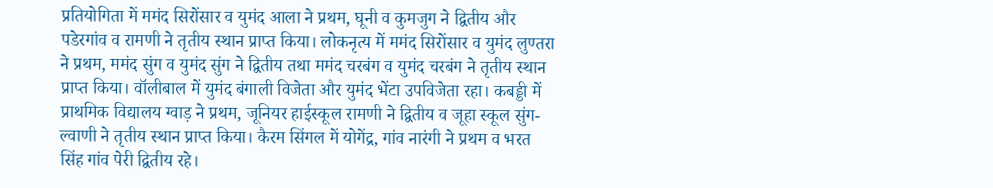प्रतियोगिता में ममंद सिरोंसार व युमंद आला ने प्रथम, घूनी व कुमजुग ने द्वितीय और पडेरगांव व रामणी ने तृतीय स्थान प्राप्त किया। लोकनृत्य में ममंद सिरोंसार व युमंद लुण्तरा ने प्रथम, ममंद सुंग व युमंद सुंग ने द्वितीय तथा ममंद चरबंग व युमंद चरबंग ने तृतीय स्थान प्राप्त किया। वॉलीबाल में युमंद बंगाली विजेता और युमंद भेंटा उपविजेता रहा। कबड्डी में प्राथमिक विद्यालय ग्वाड़ ने प्रथम, जूनियर हाईस्कूल रामणी ने द्वितीय व जूहा स्कूल सुंग-ल्वाणी ने तृतीय स्थान प्राप्त किया। कैरम सिंगल में योगेंद्र, गांव नारंगी ने प्रथम व भरत सिंह गांव पेरी द्वितीय रहे।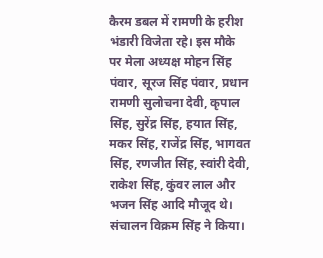कैरम डबल में रामणी के हरीश भंडारी विजेता रहे। इस मौके पर मेला अध्यक्ष मोहन सिंह पंवार, सूरज सिंह पंवार, प्रधान रामणी सुलोचना देवी, कृपाल सिंह, सुरेंद्र सिंह, हयात सिंह, मकर सिंह, राजेंद्र सिंह, भागवत सिंह, रणजीत सिंह, स्वांरी देवी, राकेश सिंह, कुंवर लाल और भजन सिंह आदि मौजूद थे। संचालन विक्रम सिंह ने किया।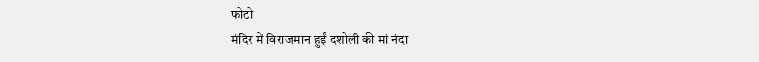फोटो
मंदिर में विराजमान हुईं दशोली की मां नंदा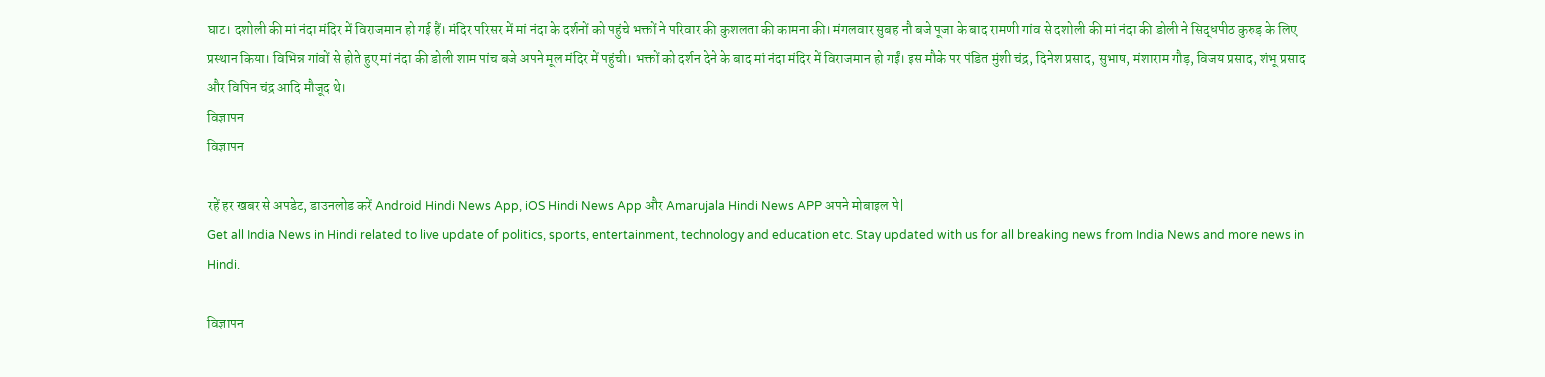घाट। दशोली की मां नंदा मंदिर में विराजमान हो गई हैं। मंदिर परिसर में मां नंदा के दर्शनों को पहुंचे भक्तों ने परिवार की कुशलता की कामना की। मंगलवार सुबह नौ बजे पूजा के बाद रामणी गांव से दशोली की मां नंदा की डोली ने सिद्धपीठ कुरुड़ के लिए प्रस्थान किया। विभिन्न गांवों से होते हुए मां नंदा की डोली शाम पांच बजे अपने मूल मंदिर में पहुंची। भक्तों को दर्शन देने के बाद मां नंदा मंदिर में विराजमान हो गईं। इस मौके पर पंडित मुंशी चंद्र, दिनेश प्रसाद, सुभाष, मंशाराम गौड़, विजय प्रसाद, शंभू प्रसाद और विपिन चंद्र आदि मौजूद थे।
विज्ञापन
विज्ञापन

रहें हर खबर से अपडेट, डाउनलोड करें Android Hindi News App, iOS Hindi News App और Amarujala Hindi News APP अपने मोबाइल पे|
Get all India News in Hindi related to live update of politics, sports, entertainment, technology and education etc. Stay updated with us for all breaking news from India News and more news in Hindi.

विज्ञापन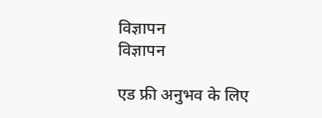विज्ञापन
विज्ञापन

एड फ्री अनुभव के लिए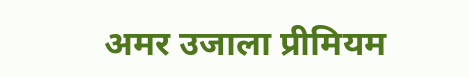अमर उजाला प्रीमियम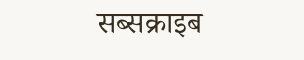सब्सक्राइब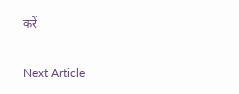करें

Next Article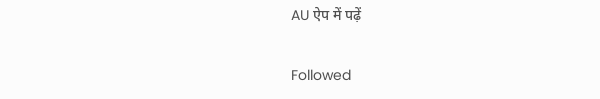AU ऐप में पढ़ें

Followed